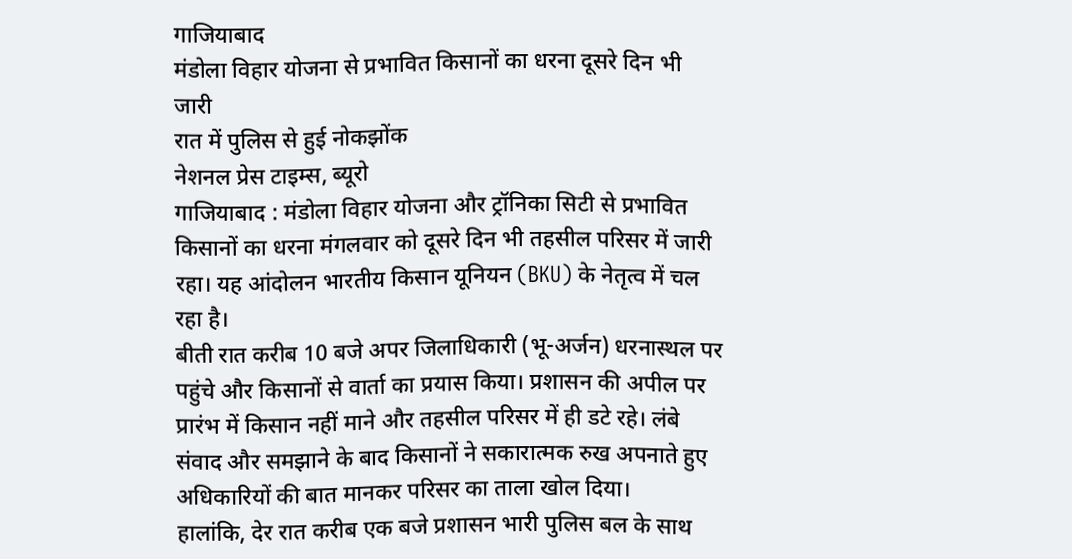गाजियाबाद
मंडोला विहार योजना से प्रभावित किसानों का धरना दूसरे दिन भी जारी
रात में पुलिस से हुई नोकझोंक
नेशनल प्रेस टाइम्स, ब्यूरो
गाजियाबाद : मंडोला विहार योजना और ट्रॉनिका सिटी से प्रभावित किसानों का धरना मंगलवार को दूसरे दिन भी तहसील परिसर में जारी रहा। यह आंदोलन भारतीय किसान यूनियन (BKU) के नेतृत्व में चल रहा है।
बीती रात करीब 10 बजे अपर जिलाधिकारी (भू-अर्जन) धरनास्थल पर पहुंचे और किसानों से वार्ता का प्रयास किया। प्रशासन की अपील पर प्रारंभ में किसान नहीं माने और तहसील परिसर में ही डटे रहे। लंबे संवाद और समझाने के बाद किसानों ने सकारात्मक रुख अपनाते हुए अधिकारियों की बात मानकर परिसर का ताला खोल दिया।
हालांकि, देर रात करीब एक बजे प्रशासन भारी पुलिस बल के साथ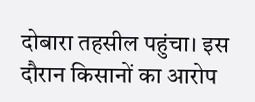दोबारा तहसील पहुंचा। इस दौरान किसानों का आरोप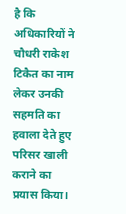है कि अधिकारियों ने चौधरी राकेश टिकैत का नाम लेकर उनकी सहमति का हवाला देते हुए परिसर खाली कराने का प्रयास किया।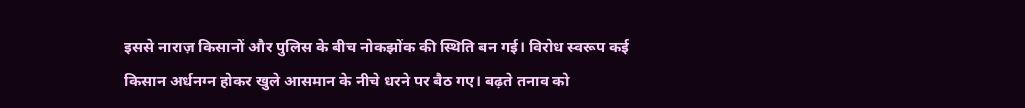इससे नाराज़ किसानों और पुलिस के बीच नोकझोंक की स्थिति बन गई। विरोध स्वरूप कई किसान अर्धनग्न होकर खुले आसमान के नीचे धरने पर बैठ गए। बढ़ते तनाव को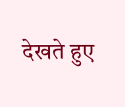देखते हुए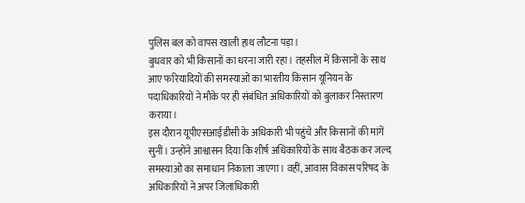पुलिस बल को वापस खाली हाथ लौटना पड़ा।
बुधवार को भी किसानों का धरना जारी रहा। तहसील में किसानों के साथ आए फरियादियों की समस्याओं का भारतीय किसान यूनियन के पदाधिकारियों ने मौके पर ही संबंधित अधिकारियों को बुलाकर निस्तारण कराया।
इस दौरान यूपीएसआईडीसी के अधिकारी भी पहुंचे और किसानों की मांगें सुनीं। उन्होंने आश्वासन दिया कि शीर्ष अधिकारियों के साथ बैठक कर जल्द समस्याओं का समाधान निकाला जाएगा। वहीं, आवास विकास परिषद के अधिकारियों ने अपर जिलाधिकारी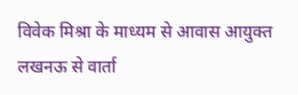विवेक मिश्रा के माध्यम से आवास आयुक्त लखनऊ से वार्ता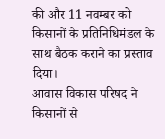की और 11 नवम्बर को किसानों के प्रतिनिधिमंडल के साथ बैठक कराने का प्रस्ताव दिया।
आवास विकास परिषद ने किसानों से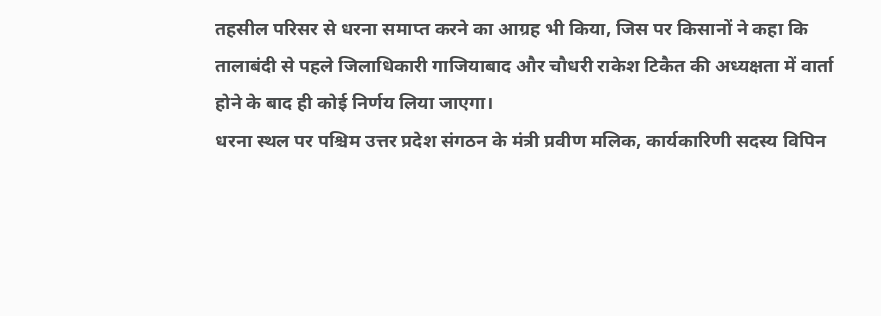तहसील परिसर से धरना समाप्त करने का आग्रह भी किया, जिस पर किसानों ने कहा कि तालाबंदी से पहले जिलाधिकारी गाजियाबाद और चौधरी राकेश टिकैत की अध्यक्षता में वार्ता होने के बाद ही कोई निर्णय लिया जाएगा।
धरना स्थल पर पश्चिम उत्तर प्रदेश संगठन के मंत्री प्रवीण मलिक, कार्यकारिणी सदस्य विपिन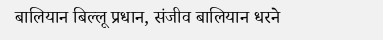बालियान बिल्लू प्रधान, संजीव बालियान धरने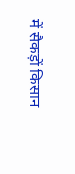में सैकड़ों किसान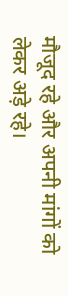मौजूद रहे और अपनी मांगों को लेकर अड़े रहे।